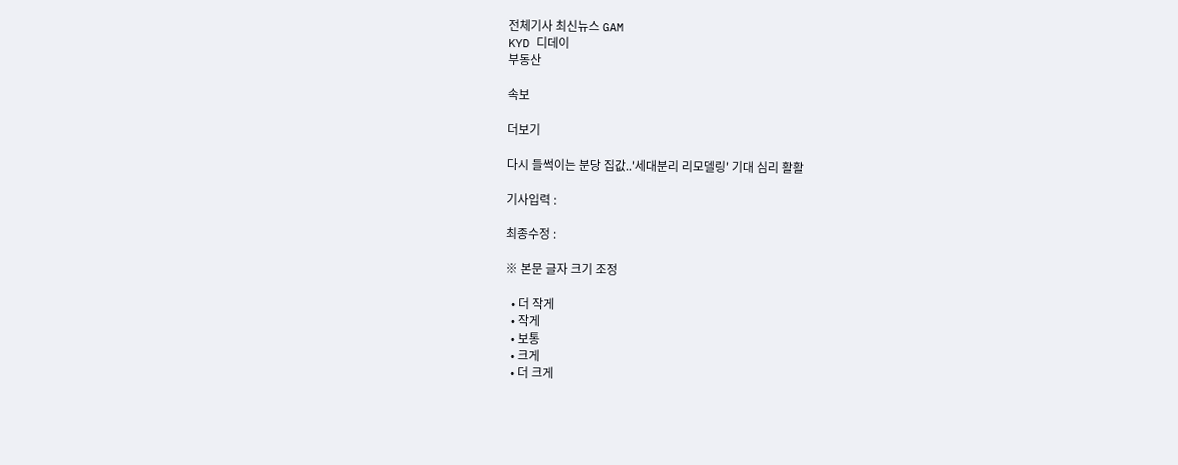전체기사 최신뉴스 GAM
KYD 디데이
부동산

속보

더보기

다시 들썩이는 분당 집값..'세대분리 리모델링' 기대 심리 활활

기사입력 :

최종수정 :

※ 본문 글자 크기 조정

  • 더 작게
  • 작게
  • 보통
  • 크게
  • 더 크게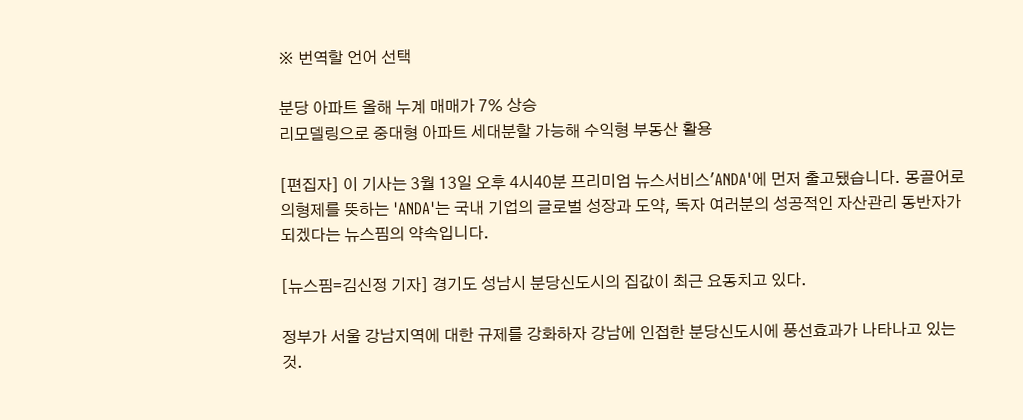※ 번역할 언어 선택

분당 아파트 올해 누계 매매가 7% 상승
리모델링으로 중대형 아파트 세대분할 가능해 수익형 부동산 활용

[편집자] 이 기사는 3월 13일 오후 4시40분 프리미엄 뉴스서비스'ANDA'에 먼저 출고됐습니다. 몽골어로 의형제를 뜻하는 'ANDA'는 국내 기업의 글로벌 성장과 도약, 독자 여러분의 성공적인 자산관리 동반자가 되겠다는 뉴스핌의 약속입니다.

[뉴스핌=김신정 기자] 경기도 성남시 분당신도시의 집값이 최근 요동치고 있다.

정부가 서울 강남지역에 대한 규제를 강화하자 강남에 인접한 분당신도시에 풍선효과가 나타나고 있는 것.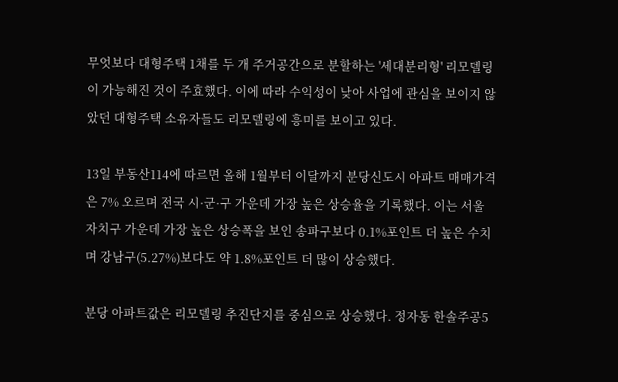무엇보다 대형주택 1채를 두 개 주거공간으로 분할하는 '세대분리형' 리모델링이 가능해진 것이 주효했다. 이에 따라 수익성이 낮아 사업에 관심을 보이지 않았던 대형주택 소유자들도 리모델링에 흥미를 보이고 있다.

13일 부동산114에 따르면 올해 1월부터 이달까지 분당신도시 아파트 매매가격은 7% 오르며 전국 시·군·구 가운데 가장 높은 상승율을 기록했다. 이는 서울 자치구 가운데 가장 높은 상승폭을 보인 송파구보다 0.1%포인트 더 높은 수치며 강남구(5.27%)보다도 약 1.8%포인트 더 많이 상승했다.

분당 아파트값은 리모델링 추진단지를 중심으로 상승했다. 정자동 한솔주공5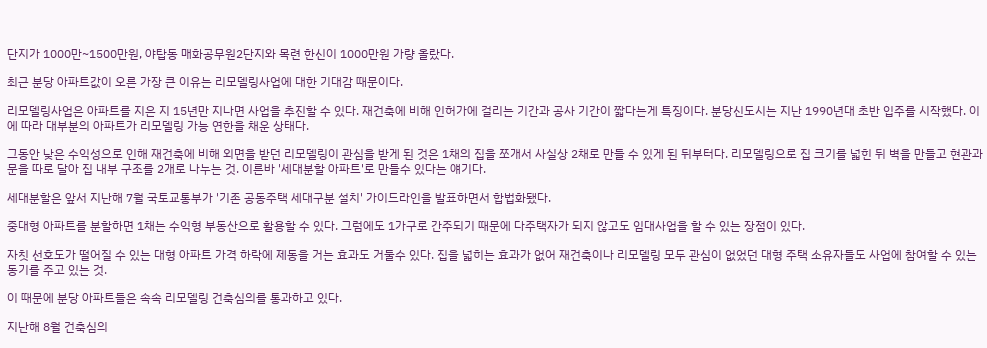단지가 1000만~1500만원, 야탑동 매화공무원2단지와 목련 한신이 1000만원 가량 올랐다.

최근 분당 아파트값이 오른 가장 큰 이유는 리모델링사업에 대한 기대감 때문이다.

리모델링사업은 아파트를 지은 지 15년만 지나면 사업을 추진할 수 있다. 재건축에 비해 인허가에 걸리는 기간과 공사 기간이 짧다는게 특징이다. 분당신도시는 지난 1990년대 초반 입주를 시작했다. 이에 따라 대부분의 아파트가 리모델링 가능 연한을 채운 상태다.

그동안 낮은 수익성으로 인해 재건축에 비해 외면을 받던 리모델링이 관심을 받게 된 것은 1채의 집을 쪼개서 사실상 2채로 만들 수 있게 된 뒤부터다. 리모델링으로 집 크기를 넓힌 뒤 벽을 만들고 현관과 문을 따로 달아 집 내부 구조를 2개로 나누는 것. 이른바 '세대분할 아파트'로 만들수 있다는 얘기다.

세대분할은 앞서 지난해 7월 국토교통부가 '기존 공동주택 세대구분 설치' 가이드라인을 발표하면서 합법화됐다.

중대형 아파트를 분할하면 1채는 수익형 부동산으로 활용할 수 있다. 그럼에도 1가구로 간주되기 때문에 다주택자가 되지 않고도 임대사업을 할 수 있는 장점이 있다.

자칫 선호도가 떨어질 수 있는 대형 아파트 가격 하락에 제동을 거는 효과도 거둘수 있다. 집을 넓히는 효과가 없어 재건축이나 리모델링 모두 관심이 없었던 대형 주택 소유자들도 사업에 참여할 수 있는 동기를 주고 있는 것.

이 때문에 분당 아파트들은 속속 리모델링 건축심의를 통과하고 있다.

지난해 8월 건축심의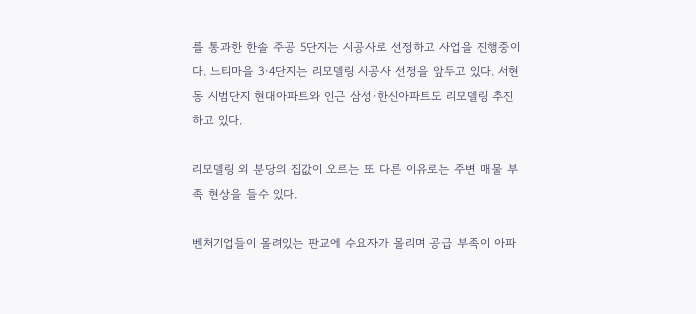를 통과한 한솔 주공 5단지는 시공사로 선정하고 사업을 진행중이다. 느티마을 3·4단지는 리모델링 시공사 선정을 앞두고 있다. 서현동 시범단지 현대아파트와 인근 삼성·한신아파트도 리모델링 추진하고 있다.

리모델링 외 분당의 집값이 오르는 또 다른 이유로는 주변 매물 부족 현상을 들수 있다.

벤처기업들이 몰려있는 판교에 수요자가 몰리며 공급 부족이 아파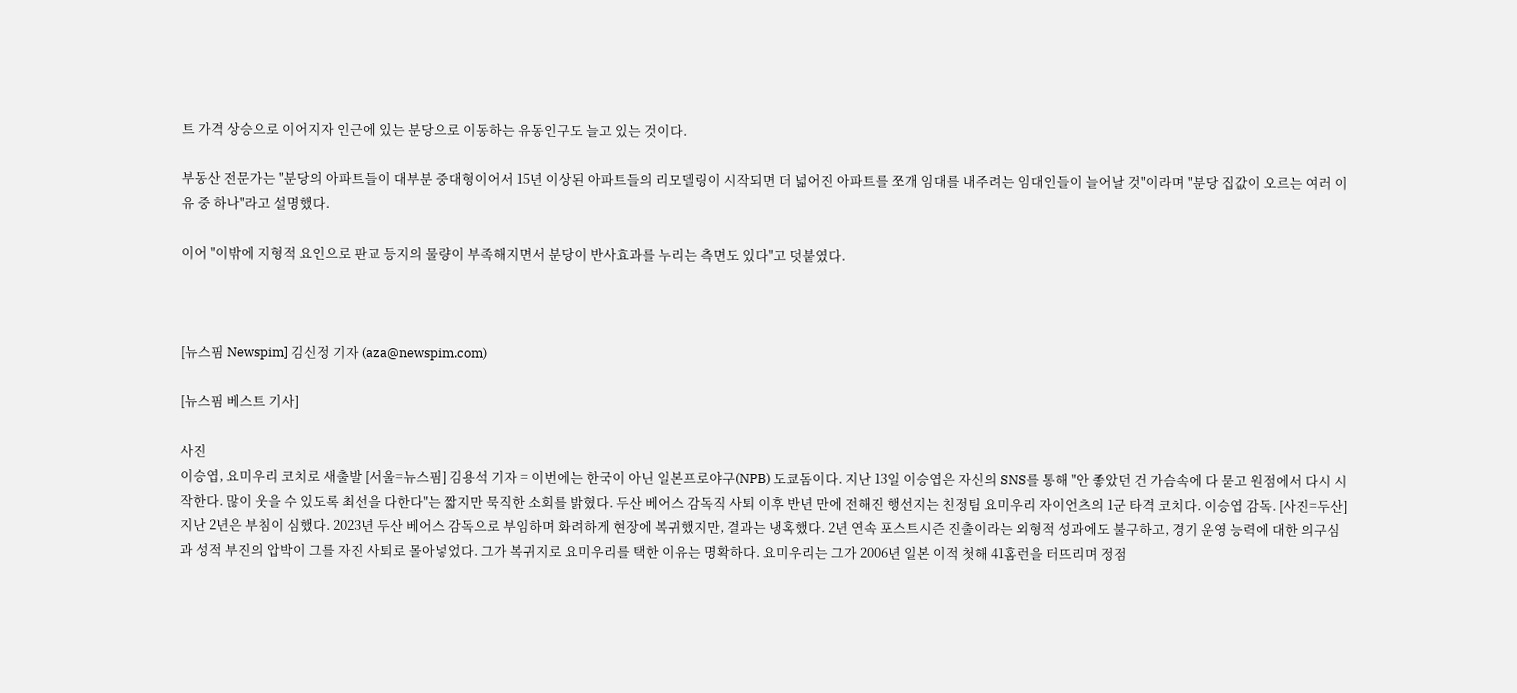트 가격 상승으로 이어지자 인근에 있는 분당으로 이동하는 유동인구도 늘고 있는 것이다.

부동산 전문가는 "분당의 아파트들이 대부분 중대형이어서 15년 이상된 아파트들의 리모델링이 시작되면 더 넓어진 아파트를 쪼개 임대를 내주려는 임대인들이 늘어날 것"이라며 "분당 집값이 오르는 여러 이유 중 하나"라고 설명했다.

이어 "이밖에 지형적 요인으로 판교 등지의 물량이 부족해지면서 분당이 반사효과를 누리는 측면도 있다"고 덧붙였다.



[뉴스핌 Newspim] 김신정 기자 (aza@newspim.com)

[뉴스핌 베스트 기사]

사진
이승엽, 요미우리 코치로 새출발 [서울=뉴스핌] 김용석 기자 = 이번에는 한국이 아닌 일본프로야구(NPB) 도쿄돔이다. 지난 13일 이승엽은 자신의 SNS를 통해 "안 좋았던 건 가슴속에 다 묻고 원점에서 다시 시작한다. 많이 웃을 수 있도록 최선을 다한다"는 짧지만 묵직한 소회를 밝혔다. 두산 베어스 감독직 사퇴 이후 반년 만에 전해진 행선지는 친정팀 요미우리 자이언츠의 1군 타격 코치다. 이승엽 감독. [사진=두산] 지난 2년은 부침이 심했다. 2023년 두산 베어스 감독으로 부임하며 화려하게 현장에 복귀했지만, 결과는 냉혹했다. 2년 연속 포스트시즌 진출이라는 외형적 성과에도 불구하고, 경기 운영 능력에 대한 의구심과 성적 부진의 압박이 그를 자진 사퇴로 몰아넣었다. 그가 복귀지로 요미우리를 택한 이유는 명확하다. 요미우리는 그가 2006년 일본 이적 첫해 41홈런을 터뜨리며 정점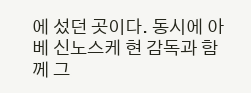에 섰던 곳이다. 동시에 아베 신노스케 현 감독과 함께 그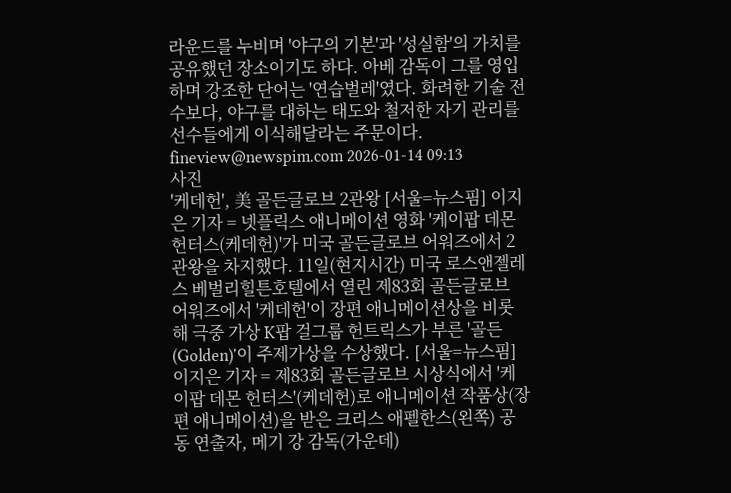라운드를 누비며 '야구의 기본'과 '성실함'의 가치를 공유했던 장소이기도 하다. 아베 감독이 그를 영입하며 강조한 단어는 '연습벌레'였다. 화려한 기술 전수보다, 야구를 대하는 태도와 철저한 자기 관리를 선수들에게 이식해달라는 주문이다.   fineview@newspim.com 2026-01-14 09:13
사진
'케데헌', 美 골든글로브 2관왕 [서울=뉴스핌] 이지은 기자 = 넷플릭스 애니메이션 영화 '케이팝 데몬 헌터스(케데헌)'가 미국 골든글로브 어워즈에서 2관왕을 차지했다. 11일(현지시간) 미국 로스앤젤레스 베벌리힐튼호텔에서 열린 제83회 골든글로브 어워즈에서 '케데헌'이 장편 애니메이션상을 비롯해 극중 가상 K팝 걸그룹 헌트릭스가 부른 '골든(Golden)'이 주제가상을 수상했다. [서울=뉴스핌] 이지은 기자 = 제83회 골든글로브 시상식에서 '케이팝 데몬 헌터스'(케데헌)로 애니메이션 작품상(장편 애니메이션)을 받은 크리스 애펠한스(왼쪽) 공동 연출자, 메기 강 감독(가운데)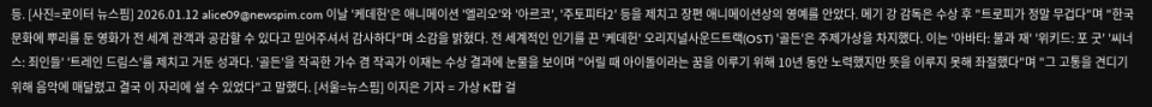등. [사진=로이터 뉴스핌] 2026.01.12 alice09@newspim.com 이날 '케데헌'은 애니메이션 '엘리오'와 '아르코', '주토피타2' 등을 제치고 장편 애니메이션상의 영예를 안았다. 메기 강 감독은 수상 후 "트로피가 정말 무겁다"며 "한국 문화에 뿌리를 둔 영화가 전 세계 관객과 공감할 수 있다고 믿어주셔서 감사하다"며 소감을 밝혔다. 전 세계적인 인기를 끈 '케데헌' 오리지널사운드트랙(OST) '골든'은 주제가상을 차지했다. 이는 '아바타: 불과 재' '위키드: 포 굿' '씨너스: 죄인들' '트레인 드림스'를 제치고 거둔 성과다. '골든'을 작곡한 가수 겸 작곡가 이재는 수상 결과에 눈물을 보이며 "어릴 때 아이돌이라는 꿈을 이루기 위해 10년 동안 노력했지만 뜻을 이루지 못해 좌절했다"며 "그 고통을 견디기 위해 음악에 매달렸고 결국 이 자리에 설 수 있었다"고 말했다. [서울=뉴스핌] 이지은 기자 = 가상 K팝 걸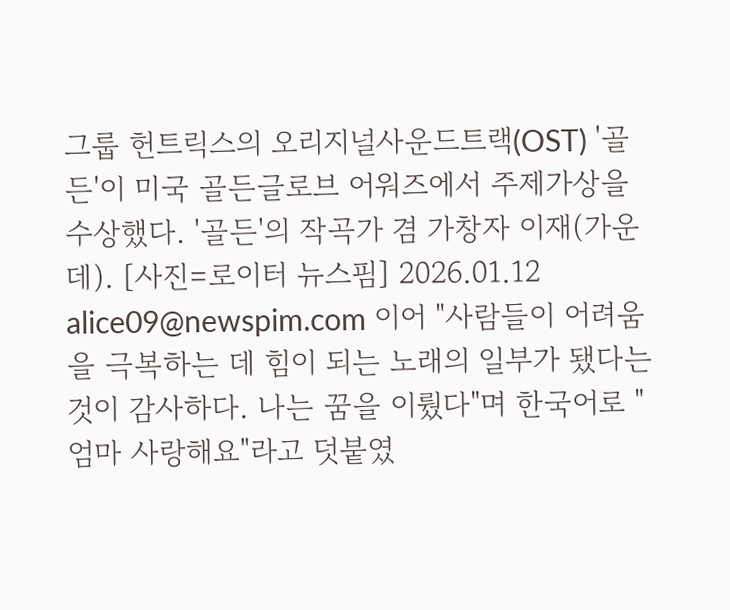그룹 헌트릭스의 오리지널사운드트랙(OST) '골든'이 미국 골든글로브 어워즈에서 주제가상을 수상했다. '골든'의 작곡가 겸 가창자 이재(가운데). [사진=로이터 뉴스핌] 2026.01.12 alice09@newspim.com 이어 "사람들이 어려움을 극복하는 데 힘이 되는 노래의 일부가 됐다는 것이 감사하다. 나는 꿈을 이뤘다"며 한국어로 "엄마 사랑해요"라고 덧붙였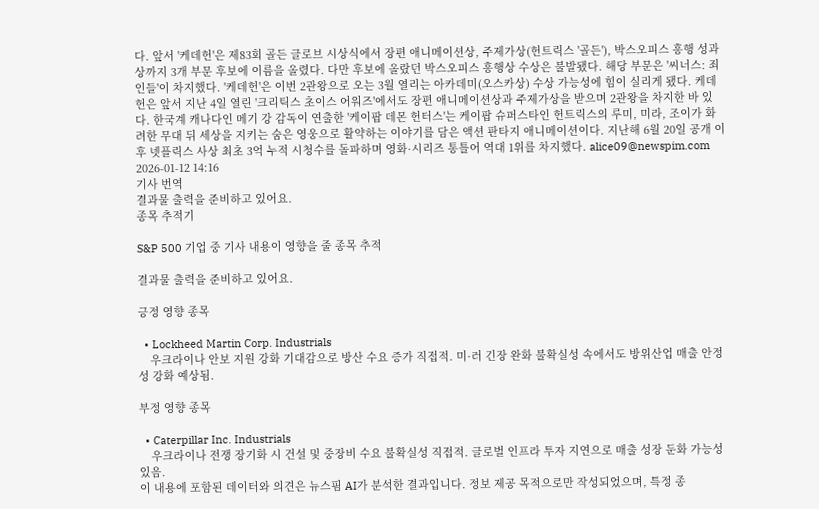다. 앞서 '케데헌'은 제83회 골든 글로브 시상식에서 장편 애니메이션상, 주제가상(헌트릭스 '골든'), 박스오피스 흥행 성과상까지 3개 부문 후보에 이름을 올렸다. 다만 후보에 올랐던 박스오피스 흥행상 수상은 불발됐다. 해당 부문은 '씨너스: 죄인들'이 차지했다. '케데헌'은 이번 2관왕으로 오는 3월 열리는 아카데미(오스카상) 수상 가능성에 힘이 실리게 됐다. 케데헌은 앞서 지난 4일 열린 '크리틱스 초이스 어워즈'에서도 장편 애니메이션상과 주제가상을 받으며 2관왕을 차지한 바 있다. 한국계 캐나다인 메기 강 감독이 연출한 '케이팝 데몬 헌터스'는 케이팝 슈퍼스타인 헌트릭스의 루미, 미라, 조이가 화려한 무대 뒤 세상을 지키는 숨은 영웅으로 활약하는 이야기를 담은 액션 판타지 애니메이션이다. 지난해 6월 20일 공개 이후 넷플릭스 사상 최초 3억 누적 시청수를 돌파하며 영화·시리즈 통틀어 역대 1위를 차지했다. alice09@newspim.com 2026-01-12 14:16
기사 번역
결과물 출력을 준비하고 있어요.
종목 추적기

S&P 500 기업 중 기사 내용이 영향을 줄 종목 추적

결과물 출력을 준비하고 있어요.

긍정 영향 종목

  • Lockheed Martin Corp. Industrials
    우크라이나 안보 지원 강화 기대감으로 방산 수요 증가 직접적. 미·러 긴장 완화 불확실성 속에서도 방위산업 매출 안정성 강화 예상됨.

부정 영향 종목

  • Caterpillar Inc. Industrials
    우크라이나 전쟁 장기화 시 건설 및 중장비 수요 불확실성 직접적. 글로벌 인프라 투자 지연으로 매출 성장 둔화 가능성 있음.
이 내용에 포함된 데이터와 의견은 뉴스핌 AI가 분석한 결과입니다. 정보 제공 목적으로만 작성되었으며, 특정 종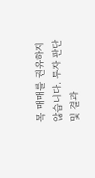목 매매를 권유하지 않습니다. 투자 판단 및 결과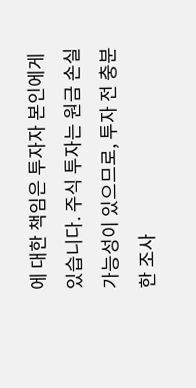에 대한 책임은 투자자 본인에게 있습니다. 주식 투자는 원금 손실 가능성이 있으므로, 투자 전 충분한 조사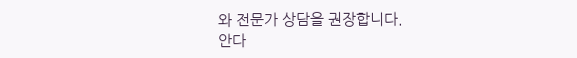와 전문가 상담을 권장합니다.
안다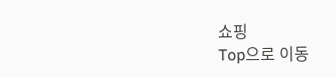쇼핑
Top으로 이동